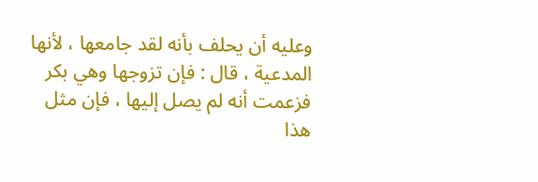وعليه أن يحلف بأنه لقد جامعها ، لأنها المدعية ، قال : فإن تزوجها وهي بكر
فزعمت أنه لم يصل إليها ، فإن مثل هذا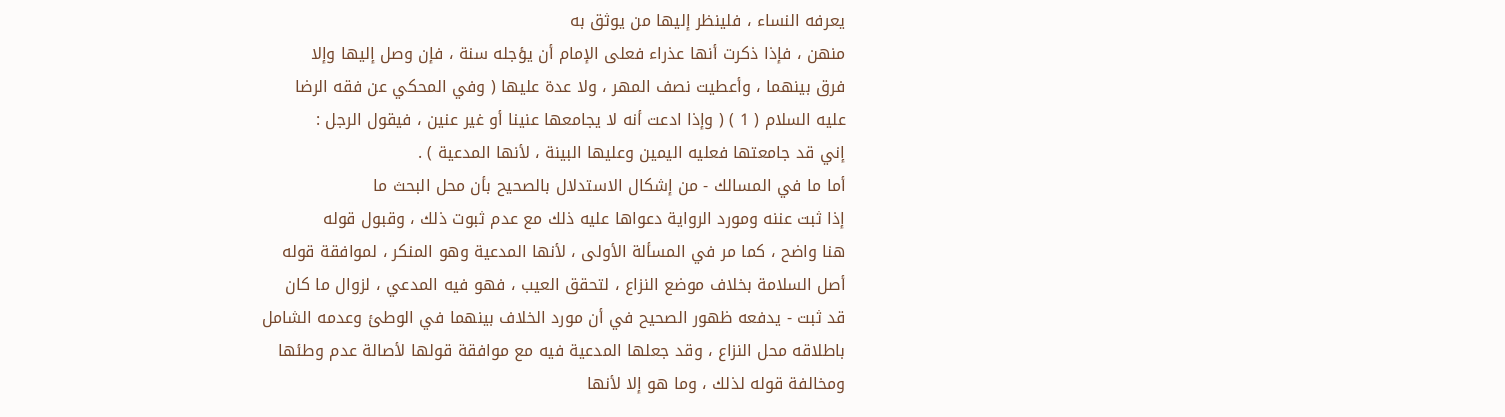يعرفه النساء ، فلينظر إليها من يوثق به
منهن ، فإذا ذكرت أنها عذراء فعلى الإمام أن يؤجله سنة ، فإن وصل إليها وإلا
فرق بينهما ، وأعطيت نصف المهر ، ولا عدة عليها ( وفي المحكي عن فقه الرضا
عليه السلام ( 1 ) ( وإذا ادعت أنه لا يجامعها عنينا أو غير عنين ، فيقول الرجل :
إني قد جامعتها فعليه اليمين وعليها البينة ، لأنها المدعية ) .
أما ما في المسالك - من إشكال الاستدلال بالصحيح بأن محل البحث ما
إذا ثبت عننه ومورد الرواية دعواها عليه ذلك مع عدم ثبوت ذلك ، وقبول قوله
هنا واضح ، كما مر في المسألة الأولى ، لأنها المدعية وهو المنكر ، لموافقة قوله
أصل السلامة بخلاف موضع النزاع ، لتحقق العيب ، فهو فيه المدعي ، لزوال ما كان
قد ثبت - يدفعه ظهور الصحيح في أن مورد الخلاف بينهما في الوطئ وعدمه الشامل
باطلاقه محل النزاع ، وقد جعلها المدعية فيه مع موافقة قولها لأصالة عدم وطئها
ومخالفة قوله لذلك ، وما هو إلا لأنها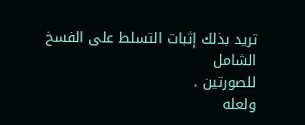تريد بذلك إثبات التسلط على الفسخ الشامل
للصورتين .
ولعله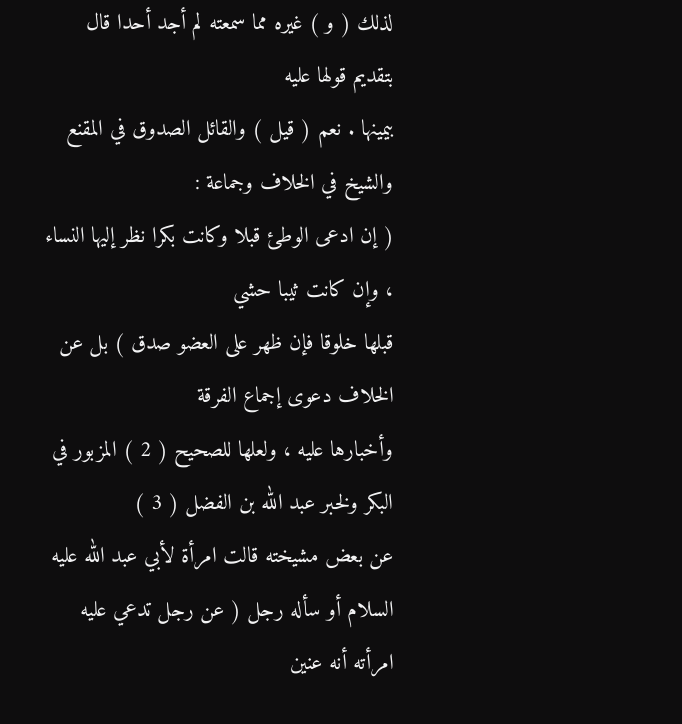لذلك ( و ) غيره مما سمعته لم أجد أحدا قال بتقديم قولها عليه
بيمينها . نعم ( قيل ) والقائل الصدوق في المقنع والشيخ في الخلاف وجماعة :
( إن ادعى الوطئ قبلا وكانت بكرا نظر إليها النساء ، وإن كانت ثيبا حشي
قبلها خلوقا فإن ظهر على العضو صدق ) بل عن الخلاف دعوى إجماع الفرقة
وأخبارها عليه ، ولعلها للصحيح ( 2 ) المزبور في البكر ولخبر عبد الله بن الفضل ( 3 )
عن بعض مشيخته قالت امرأة لأبي عبد الله عليه السلام أو سأله رجل ( عن رجل تدعي عليه
امرأته أنه عنين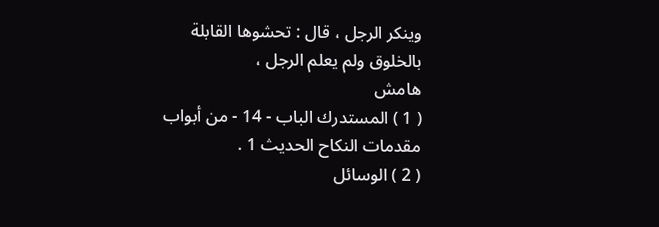وينكر الرجل ، قال : تحشوها القابلة بالخلوق ولم يعلم الرجل ،
هامش
( 1 ) المستدرك الباب - 14 - من أبواب مقدمات النكاح الحديث 1 .
( 2 ) الوسائل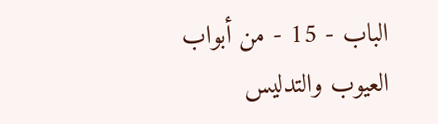الباب - 15 - من أبواب العيوب والتدليس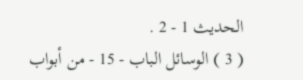الحديث 1 - 2 .
( 3 ) الوسائل الباب - 15 - من أبواب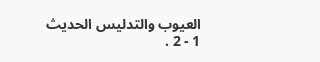العيوب والتدليس الحديث 1 - 2 .